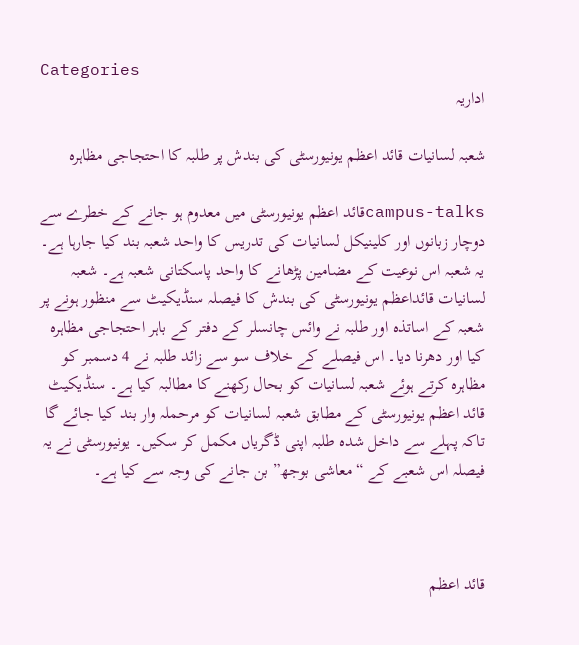Categories
اداریہ

شعبہ لسانیات قائد اعظم یونیورسٹی کی بندش پر طلبہ کا احتجاجی مظاہرہ

campus-talksقائد اعظم یونیورسٹی میں معدوم ہو جانے کے خطرے سے دوچار زبانوں اور کلینیکل لسانیات کی تدریس کا واحد شعبہ بند کیا جارہا ہے۔ یہ شعبہ اس نوعیت کے مضامین پڑھانے کا واحد پاسکتانی شعبہ ہے۔ شعبہ لسانیات قائداعظم یونیورسٹی کی بندش کا فیصلہ سنڈیکیٹ سے منظور ہونے پر شعبہ کے اساتذہ اور طلبہ نے وائس چانسلر کے دفتر کے باہر احتجاجی مظاہرہ کیا اور دھرنا دیا۔ اس فیصلے کے خلاف سو سے زائد طلبہ نے 4 دسمبر کو مظاہرہ کرتے ہوئے شعبہ لسانیات کو بحال رکھنے کا مطالبہ کیا ہے۔ سنڈیکیٹ قائد اعظم یونیورسٹی کے مطابق شعبہ لسانیات کو مرحملہ وار بند کیا جائے گا تاکہ پہلے سے داخل شدہ طلبہ اپنی ڈگریاں مکمل کر سکیں۔ یونیورسٹی نے یہ فیصلہ اس شعبے کے “معاشی بوجھ” بن جانے کی وجہ سے کیا ہے۔



قائد اعظم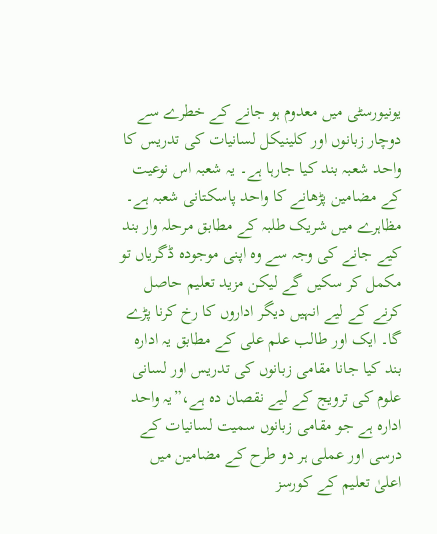یونیورسٹی میں معدوم ہو جانے کے خطرے سے دوچار زبانوں اور کلینیکل لسانیات کی تدریس کا واحد شعبہ بند کیا جارہا ہے۔ یہ شعبہ اس نوعیت کے مضامین پڑھانے کا واحد پاسکتانی شعبہ ہے۔
مظاہرے میں شریک طلبہ کے مطابق مرحلہ وار بند کیے جانے کی وجہ سے وہ اپنی موجودہ ڈگریاں تو مکمل کر سکیں گے لیکن مزید تعلیم حاصل کرنے کے لیے انہیں دیگر اداروں کا رخ کرنا پڑے گا۔ ایک اور طالب علم علی کے مطابق یہ ادارہ بند کیا جانا مقامی زبانوں کی تدریس اور لسانی علوم کی ترویج کے لیے نقصان دہ ہے،”یہ واحد ادارہ ہے جو مقامی زبانوں سمیت لسانیات کے درسی اور عملی ہر دو طرح کے مضامین میں اعلیٰ تعلیم کے کورسز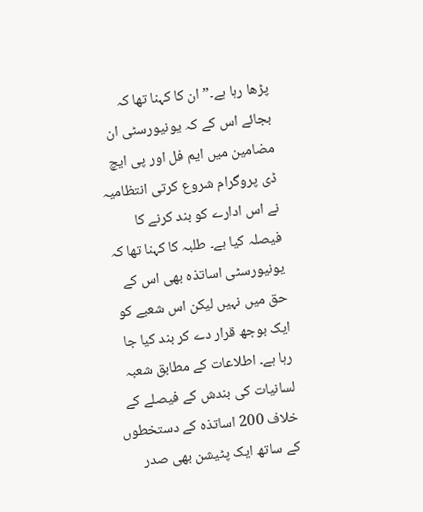پڑھا رہا ہے۔” ان کا کہنا تھا کہ بجائے اس کے کہ یونیورسٹی ان مضامین میں ایم فل اور پی ایچ ڈی پروگرام شروع کرتی انتظامیہ نے اس ادارے کو بند کرنے کا فیصلہ کیا ہے۔ طلبہ کا کہنا تھا کہ یونیورسٹی اساتذہ بھی اس کے حق میں نہیں لیکن اس شعبے کو ایک بوجھ قرار دے کر بند کیا جا رہا ہے۔ اطلاعات کے مطابق شعبہ لسانیات کی بندش کے فیصلے کے خلاف 200 اساتذہ کے دستخطوں کے ساتھ ایک پٹیشن بھی صدر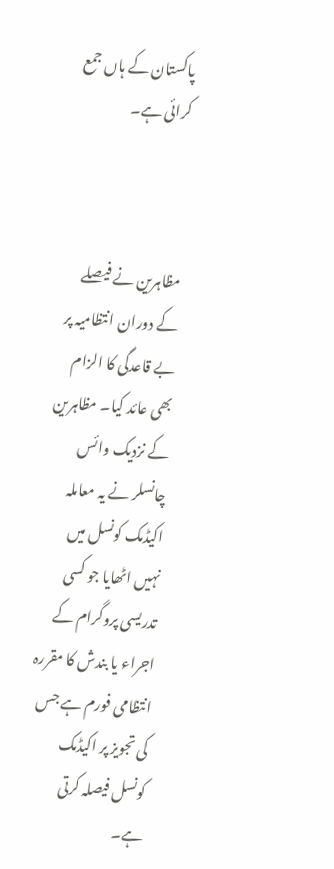پاکستان کے ہاں جمع کرائی ہے۔



مظاہرین نے فیصلے کے دوران انتظامیہ پر بے قاعدگی کا الزام بھی عائد کیا۔ مظاہرین کے نزدیک وائس چانسلر نے یہ معاملہ اکیڈمک کونسل میں نہیں اٹھایا جو کسی تدریسی پروگرام کے اجراء یا بندش کا مقررہ انتظامی فورم ہے جس کی تجویز پر اکیڈمک کونسل فیصلہ کرتی ہے۔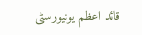قائد اعظم یونیورسٹی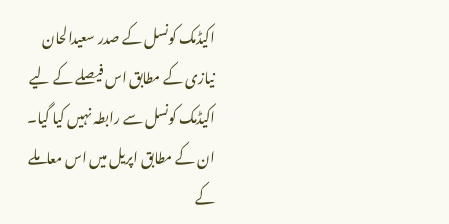اکیڈمک کونسل کے صدر سعیدالحان نیازی کے مطابق اس فیصلے کے لیے اکیڈمک کونسل سے رابطہ نہیں کیا گیا۔ ان کے مطابق اپریل میں اس معاملے کے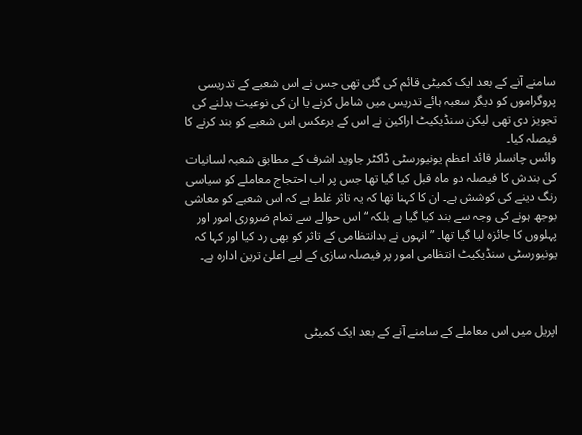سامنے آنے کے بعد ایک کمیٹی قائم کی گئی تھی جس نے اس شعبے کے تدریسی پروگراموں کو دیگر سعبہ ہائے تدریس میں شامل کرنے یا ان کی نوعیت بدلنے کی تجویز دی تھی لیکن سنڈیکیٹ اراکین نے اس کے برعکس اس شعبے کو بند کرنے کا فیصلہ کیا۔
وائس چانسلر قائد اعظم یونیورسٹی ڈاکٹر جاوید اشرف کے مطابق شعبہ لسانیات کی بندش کا فیصلہ دو ماہ قبل کیا گیا تھا جس پر اب احتجاج معاملے کو سیاسی رنگ دینے کی کوشش ہے۔ ان کا کہنا تھا کہ یہ تاثر غلط ہے کہ اس شعبے کو معاشی بوجھ ہونے کی وجہ سے بند کیا گیا ہے بلکہ “اس حوالے سے تمام ضروری امور اور پہلووں کا جائزہ لیا گیا تھا۔ ” انہوں نے بدانتظامی کے تاثر کو بھی رد کیا اور کہا کہ یونیورسٹی سنڈیکیٹ انتظامی امور پر فیصلہ سازی کے لیے اعلیٰ ترین ادارہ ہے۔



اپریل میں اس معاملے کے سامنے آنے کے بعد ایک کمیٹی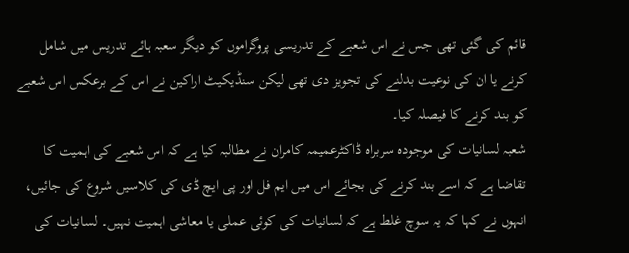قائم کی گئی تھی جس نے اس شعبے کے تدریسی پروگراموں کو دیگر سعبہ ہائے تدریس میں شامل کرنے یا ان کی نوعیت بدلنے کی تجویز دی تھی لیکن سنڈیکیٹ اراکین نے اس کے برعکس اس شعبے کو بند کرنے کا فیصلہ کیا۔
شعبہ لسانیات کی موجودہ سربراہ ڈاکٹرعمیمہ کامران نے مطالبہ کیا ہے کہ اس شعبے کی اہمیت کا تقاضا ہے کہ اسے بند کرنے کی بجائے اس میں ایم فل اور پی ایچ ڈی کی کلاسیں شروع کی جائیں، انہوں نے کہا کہ یہ سوچ غلط ہے کہ لسانیات کی کوئی عملی یا معاشی اہمیت نہیں۔ لسانیات کی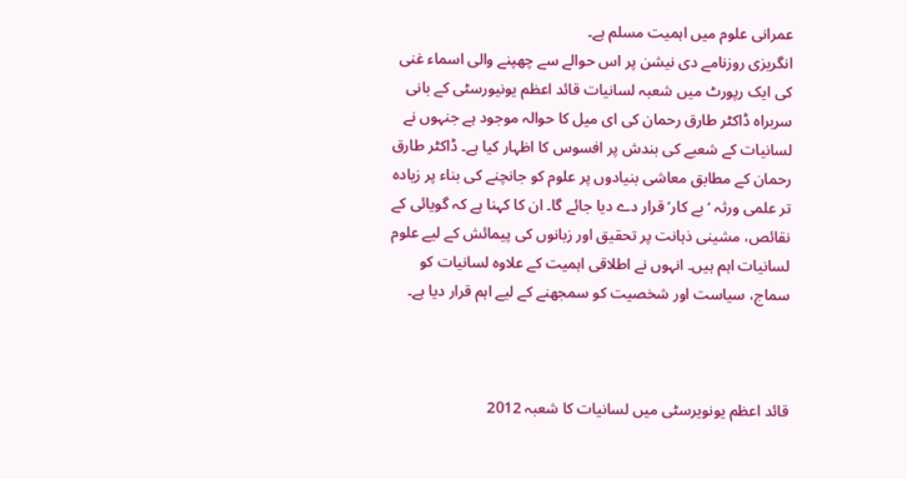عمرانی علوم میں اہمیت مسلم ہے۔
انگریزی روزنامے دی نیشن پر اس حوالے سے چھپنے والی اسماء غنی کی ایک رپورٹ میں شعبہ لسانیات قائد اعظم یونیورسٹی کے بانی سربراہ ڈاکٹر طارق رحمان کی ای میل کا حوالہ موجود ہے جنہوں نے لسانیات کے شعبے کی بندش پر افسوس کا اظہار کیا ہے۔ ڈاکٹر طارق رحمان کے مطابق معاشی بنیادوں پر علوم کو جانچنے کی بناء پر زیادہ تر علمی ورثہ ‘بے کار’ قرار دے دیا جائے گا۔ ان کا کہنا ہے کہ گویائی کے نقائص، مشینی ذہانت پر تحقیق اور زبانوں کی پیمائش کے لیے علوم لسانیات اہم ہیں۔ انہوں نے اطلاقی اہمیت کے علاوہ لسانیات کو سماج، سیاست اور شخصیت کو سمجھنے کے لیے اہم قرار دیا ہے۔



قائد اعظم یونویرسٹی میں لسانیات کا شعبہ 2012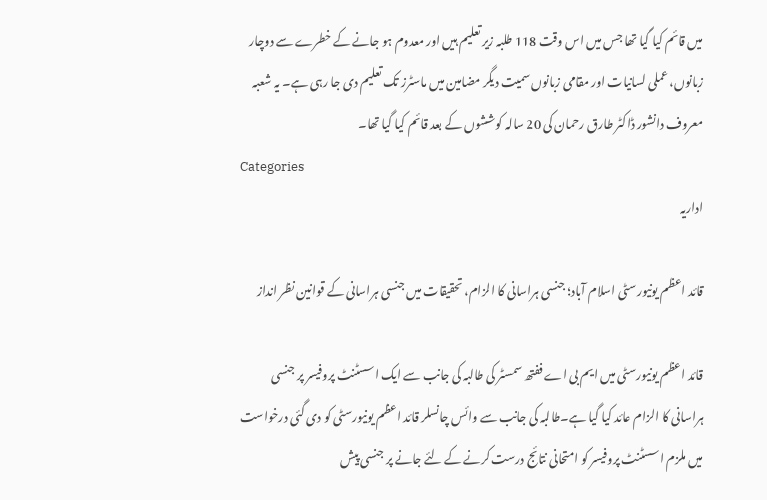میں قائم کیا گیا تھا جس میں اس وقت 118 طلبہ زیر تعلیم ہیں اور معدوم ہو جانے کے خطرے سے دوچار زبانوں، عملی لسانیات اور مقامی زبانوں سمیت دیگر مضامین میں ماسٹرز تک تعلیم دی جا رہی ہے۔ یہ شعبہ معروف دانشور ڈاکٹر طارق رحمان کی 20 سالہ کوششوں کے بعد قائم کیا گیا تھا۔
Categories
اداریہ

قائد اعظم یونیورسٹی اسلام آباد؛ جنسی ہراسانی کا الزام، تحقیقات میں جنسی ہراسانی کے قوانین نظر انداز

قائد اعظم یونیورسٹی میں ایم بی اے ففتھ سمسٹر کی طالبہ کی جانب سے ایک اسسٹنٹ پروفیسر پر جنسی ہراسانی کا الزام عائد کیا گیا ہے۔طالبہ کی جانب سے وائس چانسلر قائد اعظم یونیورسٹی کو دی گئی درخواست میں ملزم اسسٹنٹ پروفیسر کو امتحانی نتائج درست کرنے کے لئے جانے پر جنسی پیش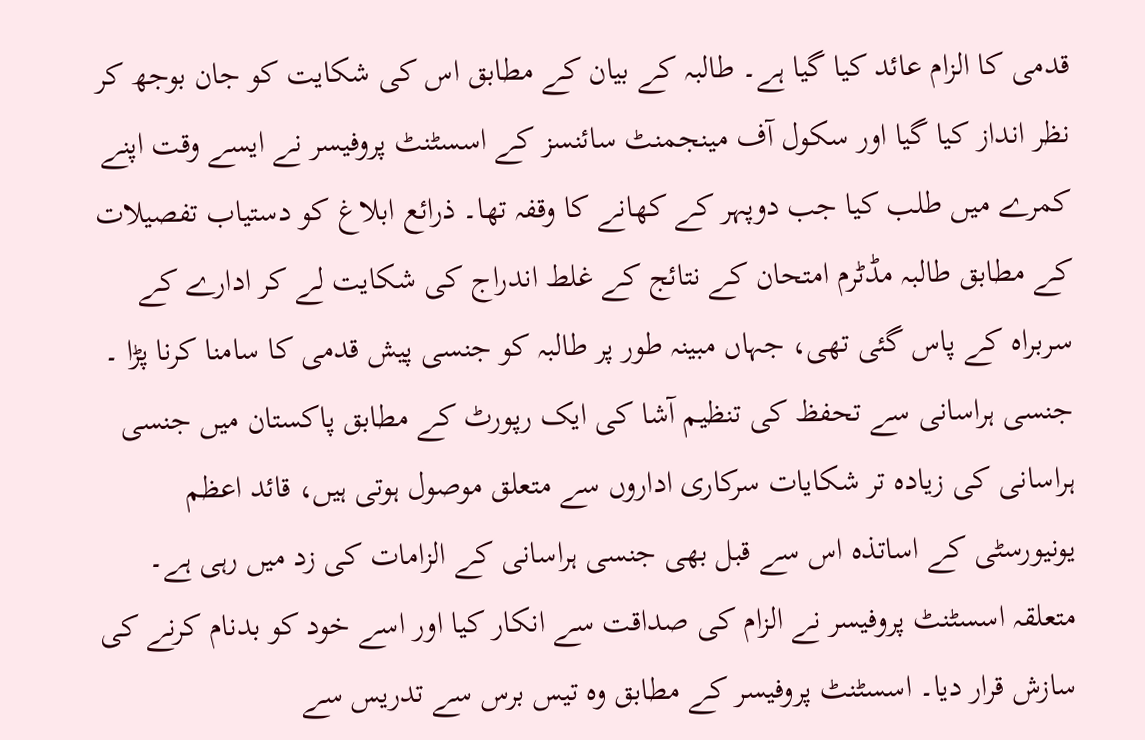قدمی کا الزام عائد کیا گیا ہے۔ طالبہ کے بیان کے مطابق اس کی شکایت کو جان بوجھ کر نظر انداز کیا گیا اور سکول آف مینجمنٹ سائنسز کے اسسٹنٹ پروفیسر نے ایسے وقت اپنے کمرے میں طلب کیا جب دوپہر کے کھانے کا وقفہ تھا۔ ذرائع ابلاغ کو دستیاب تفصیلات کے مطابق طالبہ مڈٹرم امتحان کے نتائج کے غلط اندراج کی شکایت لے کر ادارے کے سربراہ کے پاس گئی تھی، جہاں مبینہ طور پر طالبہ کو جنسی پیش قدمی کا سامنا کرنا پڑا ۔
جنسی ہراسانی سے تحفظ کی تنظیم آشا کی ایک رپورٹ کے مطابق پاکستان میں جنسی ہراسانی کی زیادہ تر شکایات سرکاری اداروں سے متعلق موصول ہوتی ہیں، قائد اعظم یونیورسٹی کے اساتذہ اس سے قبل بھی جنسی ہراسانی کے الزامات کی زد میں رہی ہے۔
متعلقہ اسسٹنٹ پروفیسر نے الزام کی صداقت سے انکار کیا اور اسے خود کو بدنام کرنے کی سازش قرار دیا۔ اسسٹنٹ پروفیسر کے مطابق وہ تیس برس سے تدریس سے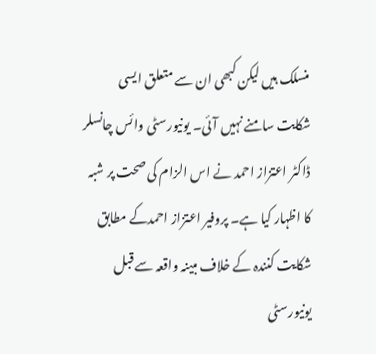منسلک ہیں لیکن کبھی ان سے متعلق ایسی شکایت سامنے نہیں آئی۔ یونیورسٹی وائس چانسلر ڈاکٹر اعتزاز احمد نے اس الزام کی صحت پر شبہ کا اظہار کیا ہے۔ پروفیر اعتزاز احمدکے مطابق شکایت کنندہ کے خلاف مبینہ واقعہ سے قبل یونیورسٹی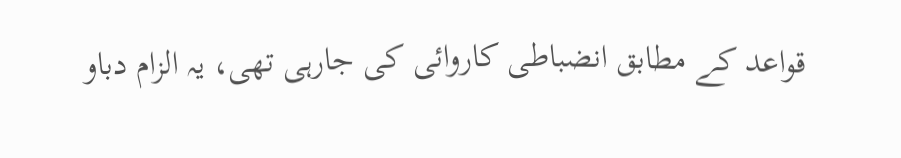قواعد کے مطابق انضباطی کاروائی کی جارہی تھی، یہ الزام دباو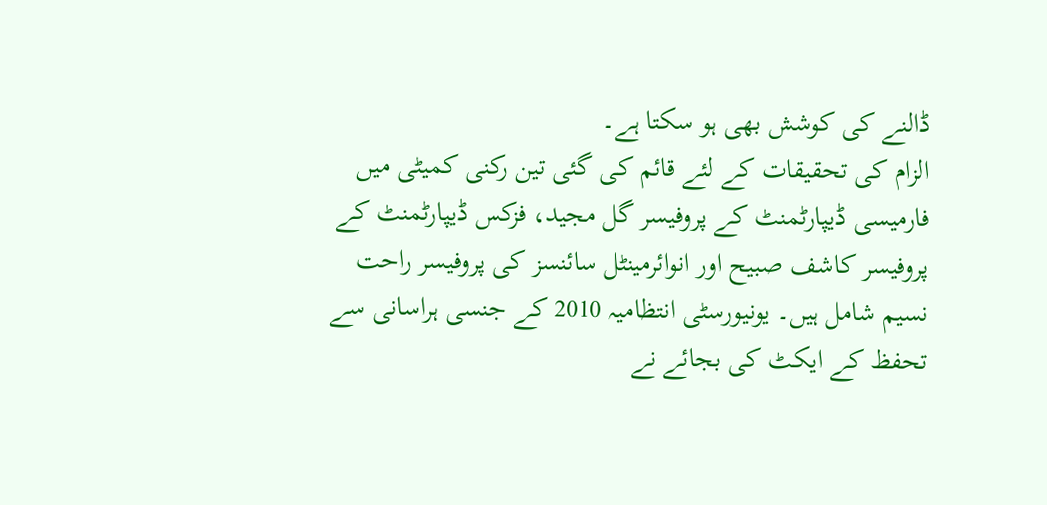ڈالنے کی کوشش بھی ہو سکتا ہے۔
الزام کی تحقیقات کے لئے قائم کی گئی تین رکنی کمیٹی میں فارمیسی ڈیپارٹمنٹ کے پروفیسر گل مجید، فزکس ڈیپارٹمنٹ کے پروفیسر کاشف صبیح اور انوائرمینٹل سائنسز کی پروفیسر راحت نسیم شامل ہیں۔ یونیورسٹی انتظامیہ 2010 کے جنسی ہراسانی سے تحفظ کے ایکٹ کی بجائے نے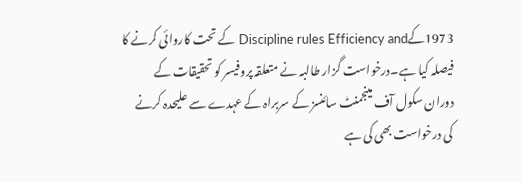1973کےDiscipline rules Efficiency and کے تحت کاروائی کرنے کا فیصلہ کیا ہے۔درخواست گزار طالبہ نے متعلقہ پروفیسر کو تحقیقات کے دوران سکول آف مینجمنٹ سائنسز کے سربراہ کے عہدے سے علیحدہ کرنے کی درخواست بھی کی ہے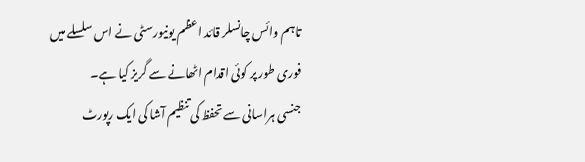تاہم وائس چانسلر قائد اعظم یونیورسٹی نے اس سلسلے میں فوری طور پر کوئی اقدام اٹھانے سے گریز کیا ہے۔
جنسی ہراسانی سے تحفظ کی تنظیم آشا کی ایک رپورٹ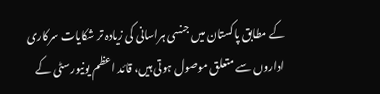کے مطابق پاکستان میں جنسی ہراسانی کی زیادہ تر شکایات سرکاری اداروں سے متعلق موصول ہوتی ہیں، قائد اعظم یونیورسٹی کے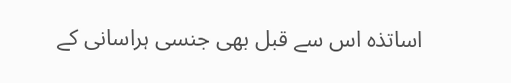اساتذہ اس سے قبل بھی جنسی ہراسانی کے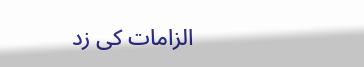الزامات کی زد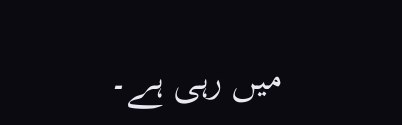میں رہی ہے۔